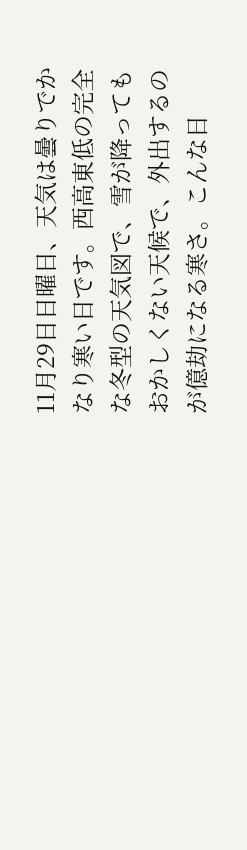11月29日日曜日、天気は曇りでかなり寒い日です。西高東低の完全な冬型の天気図で、雪が降ってもおかしくない天候で、外出するのが億劫になる寒さ。こんな日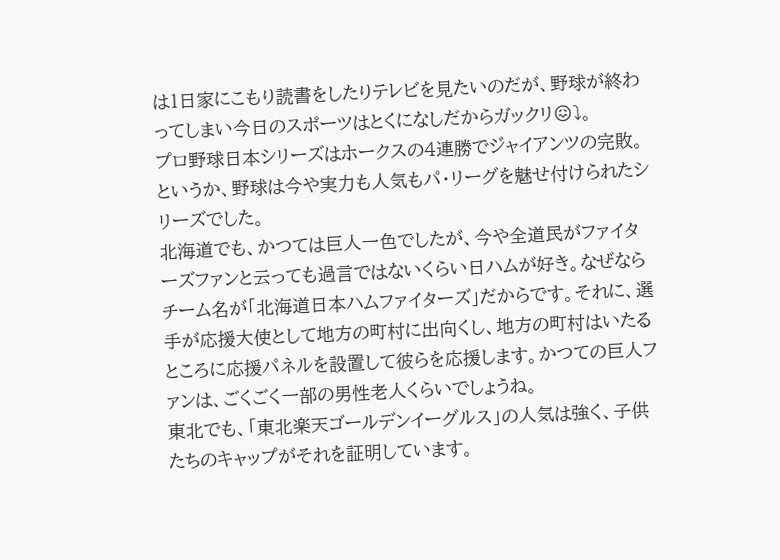は1日家にこもり読書をしたりテレビを見たいのだが、野球が終わってしまい今日のスポーツはとくになしだからガックリ😖⤵。
プロ野球日本シリーズはホークスの4連勝でジャイアンツの完敗。というか、野球は今や実力も人気もパ・リーグを魅せ付けられたシリーズでした。
北海道でも、かつては巨人一色でしたが、今や全道民がファイターズファンと云っても過言ではないくらい日ハムが好き。なぜならチーム名が「北海道日本ハムファイターズ」だからです。それに、選手が応援大使として地方の町村に出向くし、地方の町村はいたるところに応援パネルを設置して彼らを応援します。かつての巨人ファンは、ごくごく一部の男性老人くらいでしょうね。
東北でも、「東北楽天ゴールデンイーグルス」の人気は強く、子供たちのキャップがそれを証明しています。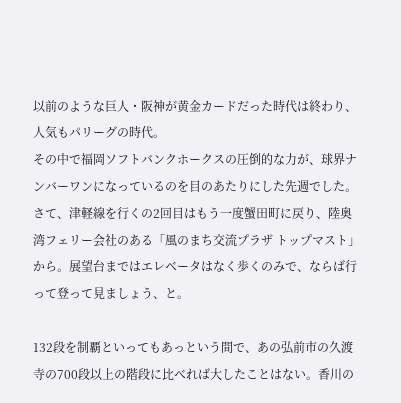以前のような巨人・阪神が黄金カードだった時代は終わり、人気もパリーグの時代。
その中で福岡ソフトバンクホークスの圧倒的な力が、球界ナンバーワンになっているのを目のあたりにした先週でした。
さて、津軽線を行くの2回目はもう一度蟹田町に戻り、陸奥湾フェリー会社のある「風のまち交流プラザ トップマスト」から。展望台まではエレベータはなく歩くのみで、ならば行って登って見ましょう、と。

132段を制覇といってもあっという間で、あの弘前市の久渡寺の700段以上の階段に比べれば大したことはない。香川の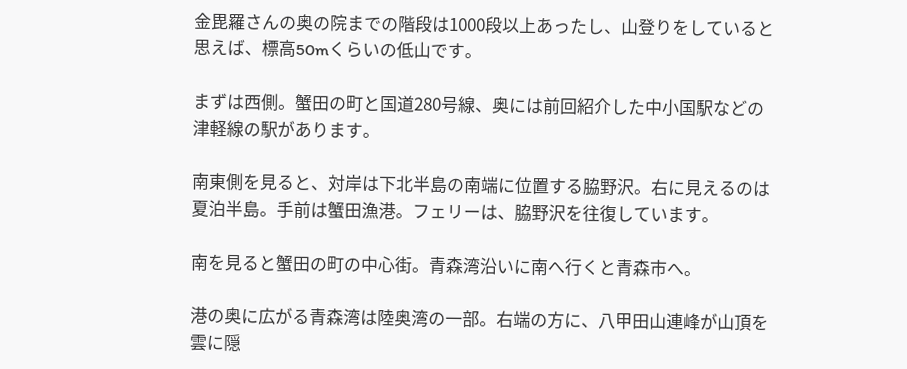金毘羅さんの奥の院までの階段は1000段以上あったし、山登りをしていると思えば、標高50mくらいの低山です。

まずは西側。蟹田の町と国道280号線、奥には前回紹介した中小国駅などの津軽線の駅があります。

南東側を見ると、対岸は下北半島の南端に位置する脇野沢。右に見えるのは夏泊半島。手前は蟹田漁港。フェリーは、脇野沢を往復しています。

南を見ると蟹田の町の中心街。青森湾沿いに南へ行くと青森市へ。

港の奥に広がる青森湾は陸奥湾の一部。右端の方に、八甲田山連峰が山頂を雲に隠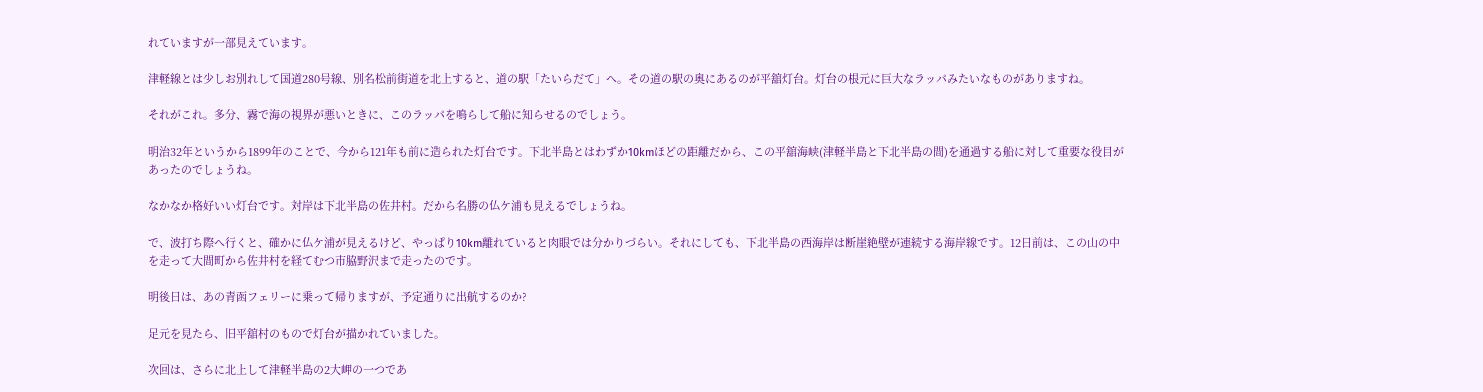れていますが一部見えています。

津軽線とは少しお別れして国道280号線、別名松前街道を北上すると、道の駅「たいらだて」へ。その道の駅の奥にあるのが平舘灯台。灯台の根元に巨大なラッパみたいなものがありますね。

それがこれ。多分、霧で海の視界が悪いときに、このラッパを鳴らして船に知らせるのでしょう。

明治32年というから1899年のことで、今から121年も前に造られた灯台です。下北半島とはわずか10kmほどの距離だから、この平舘海峡(津軽半島と下北半島の間)を通過する船に対して重要な役目があったのでしょうね。

なかなか格好いい灯台です。対岸は下北半島の佐井村。だから名勝の仏ケ浦も見えるでしょうね。

で、波打ち際へ行くと、確かに仏ケ浦が見えるけど、やっぱり10km離れていると肉眼では分かりづらい。それにしても、下北半島の西海岸は断崖絶壁が連続する海岸線です。12日前は、この山の中を走って大間町から佐井村を経てむつ市脇野沢まで走ったのです。

明後日は、あの青函フェリーに乗って帰りますが、予定通りに出航するのか?

足元を見たら、旧平舘村のもので灯台が描かれていました。

次回は、さらに北上して津軽半島の2大岬の一つであ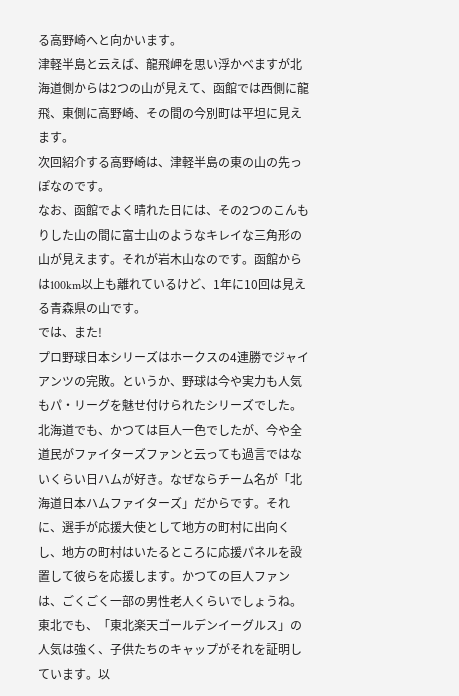る高野崎へと向かいます。
津軽半島と云えば、龍飛岬を思い浮かべますが北海道側からは2つの山が見えて、函館では西側に龍飛、東側に高野崎、その間の今別町は平坦に見えます。
次回紹介する高野崎は、津軽半島の東の山の先っぽなのです。
なお、函館でよく晴れた日には、その2つのこんもりした山の間に富士山のようなキレイな三角形の山が見えます。それが岩木山なのです。函館からは100km以上も離れているけど、1年に10回は見える青森県の山です。
では、また!
プロ野球日本シリーズはホークスの4連勝でジャイアンツの完敗。というか、野球は今や実力も人気もパ・リーグを魅せ付けられたシリーズでした。
北海道でも、かつては巨人一色でしたが、今や全道民がファイターズファンと云っても過言ではないくらい日ハムが好き。なぜならチーム名が「北海道日本ハムファイターズ」だからです。それに、選手が応援大使として地方の町村に出向くし、地方の町村はいたるところに応援パネルを設置して彼らを応援します。かつての巨人ファンは、ごくごく一部の男性老人くらいでしょうね。
東北でも、「東北楽天ゴールデンイーグルス」の人気は強く、子供たちのキャップがそれを証明しています。以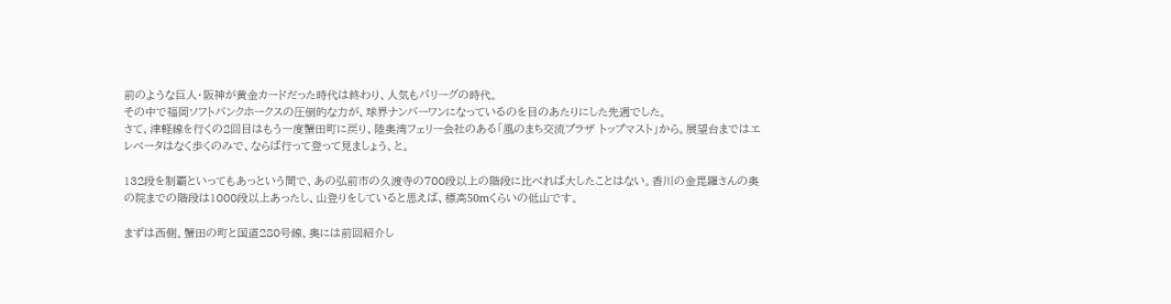前のような巨人・阪神が黄金カードだった時代は終わり、人気もパリーグの時代。
その中で福岡ソフトバンクホークスの圧倒的な力が、球界ナンバーワンになっているのを目のあたりにした先週でした。
さて、津軽線を行くの2回目はもう一度蟹田町に戻り、陸奥湾フェリー会社のある「風のまち交流プラザ トップマスト」から。展望台まではエレベータはなく歩くのみで、ならば行って登って見ましょう、と。

132段を制覇といってもあっという間で、あの弘前市の久渡寺の700段以上の階段に比べれば大したことはない。香川の金毘羅さんの奥の院までの階段は1000段以上あったし、山登りをしていると思えば、標高50mくらいの低山です。

まずは西側。蟹田の町と国道280号線、奥には前回紹介し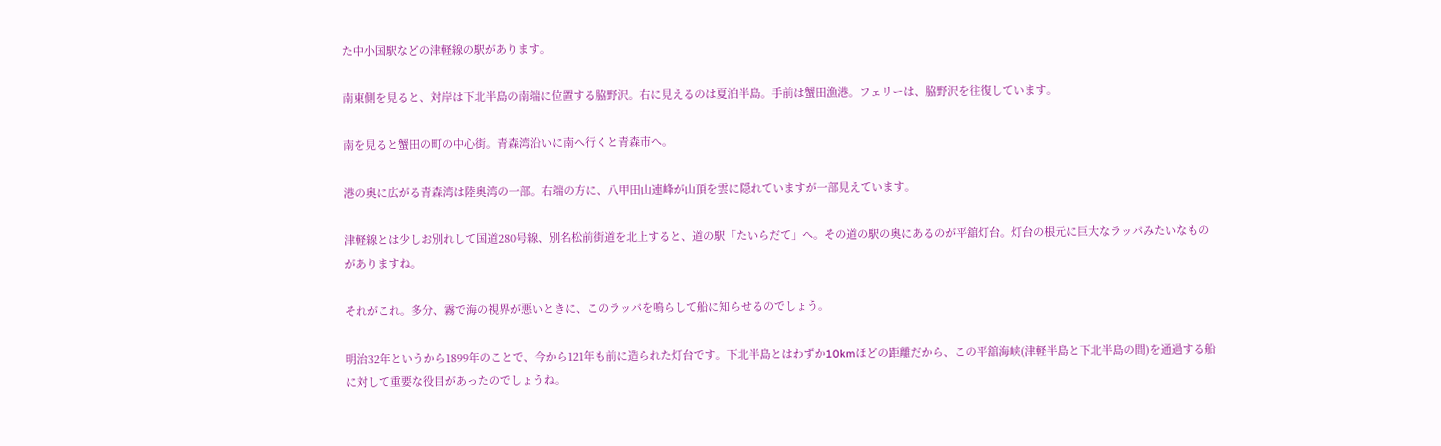た中小国駅などの津軽線の駅があります。

南東側を見ると、対岸は下北半島の南端に位置する脇野沢。右に見えるのは夏泊半島。手前は蟹田漁港。フェリーは、脇野沢を往復しています。

南を見ると蟹田の町の中心街。青森湾沿いに南へ行くと青森市へ。

港の奥に広がる青森湾は陸奥湾の一部。右端の方に、八甲田山連峰が山頂を雲に隠れていますが一部見えています。

津軽線とは少しお別れして国道280号線、別名松前街道を北上すると、道の駅「たいらだて」へ。その道の駅の奥にあるのが平舘灯台。灯台の根元に巨大なラッパみたいなものがありますね。

それがこれ。多分、霧で海の視界が悪いときに、このラッパを鳴らして船に知らせるのでしょう。

明治32年というから1899年のことで、今から121年も前に造られた灯台です。下北半島とはわずか10kmほどの距離だから、この平舘海峡(津軽半島と下北半島の間)を通過する船に対して重要な役目があったのでしょうね。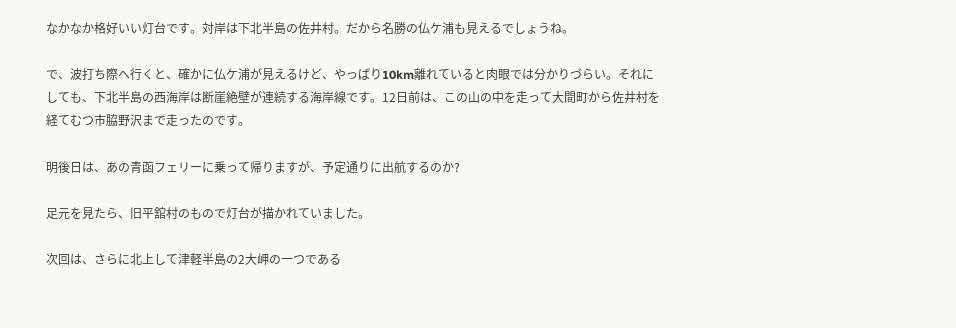なかなか格好いい灯台です。対岸は下北半島の佐井村。だから名勝の仏ケ浦も見えるでしょうね。

で、波打ち際へ行くと、確かに仏ケ浦が見えるけど、やっぱり10km離れていると肉眼では分かりづらい。それにしても、下北半島の西海岸は断崖絶壁が連続する海岸線です。12日前は、この山の中を走って大間町から佐井村を経てむつ市脇野沢まで走ったのです。

明後日は、あの青函フェリーに乗って帰りますが、予定通りに出航するのか?

足元を見たら、旧平舘村のもので灯台が描かれていました。

次回は、さらに北上して津軽半島の2大岬の一つである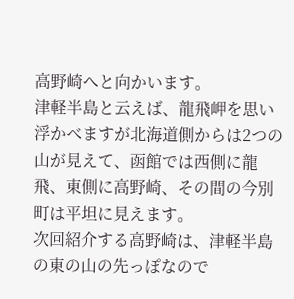高野崎へと向かいます。
津軽半島と云えば、龍飛岬を思い浮かべますが北海道側からは2つの山が見えて、函館では西側に龍飛、東側に高野崎、その間の今別町は平坦に見えます。
次回紹介する高野崎は、津軽半島の東の山の先っぽなので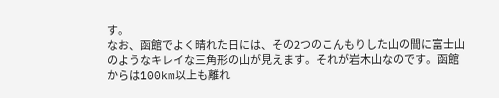す。
なお、函館でよく晴れた日には、その2つのこんもりした山の間に富士山のようなキレイな三角形の山が見えます。それが岩木山なのです。函館からは100km以上も離れ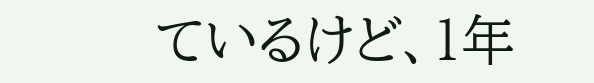ているけど、1年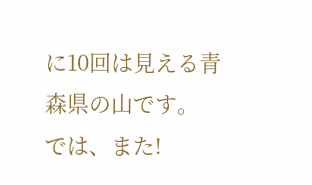に10回は見える青森県の山です。
では、また!